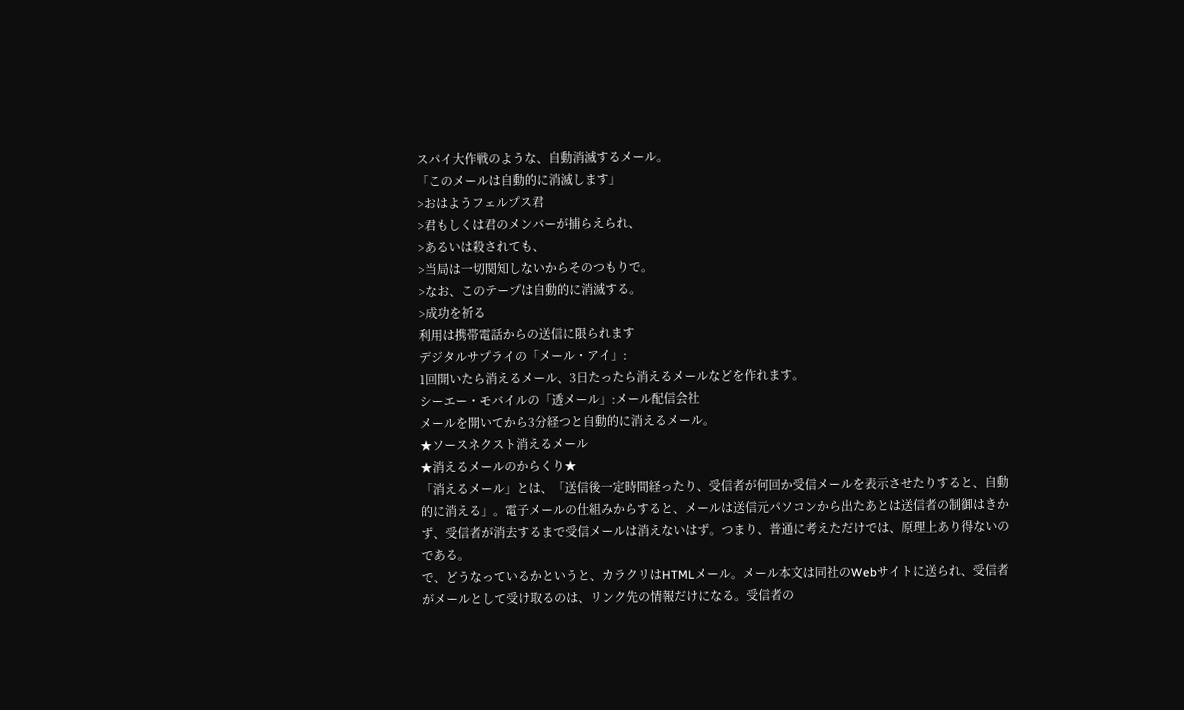スパイ大作戦のような、自動消滅するメール。
「このメールは自動的に消滅します」
>おはようフェルプス君
>君もしくは君のメンバーが捕らえられ、
>あるいは殺されても、
>当局は一切関知しないからそのつもりで。
>なお、このテープは自動的に消滅する。
>成功を祈る
利用は携帯電話からの送信に限られます
デジタルサプライの「メール・アイ」:
1回開いたら消えるメール、3日たったら消えるメールなどを作れます。
シーエー・モバイルの「透メール」:メール配信会社
メールを開いてから3分経つと自動的に消えるメール。
★ソースネクスト消えるメール
★消えるメールのからくり★
「消えるメール」とは、「送信後一定時間経ったり、受信者が何回か受信メールを表示させたりすると、自動的に消える」。電子メールの仕組みからすると、メールは送信元パソコンから出たあとは送信者の制御はきかず、受信者が消去するまで受信メールは消えないはず。つまり、普通に考えただけでは、原理上あり得ないのである。
で、どうなっているかというと、カラクリはHTMLメール。メール本文は同社のWebサイトに送られ、受信者がメールとして受け取るのは、リンク先の情報だけになる。受信者の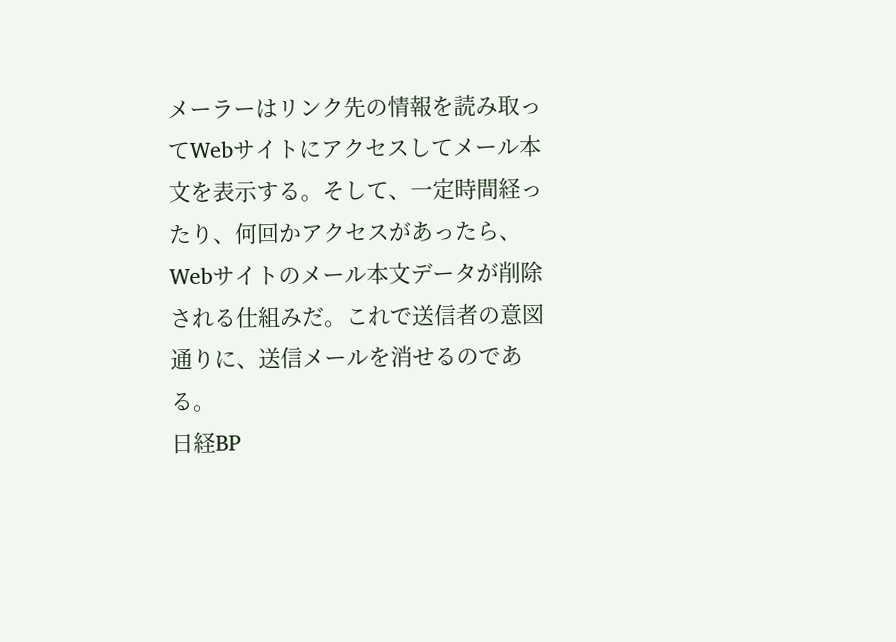メーラーはリンク先の情報を読み取ってWebサイトにアクセスしてメール本文を表示する。そして、一定時間経ったり、何回かアクセスがあったら、Webサイトのメール本文データが削除される仕組みだ。これで送信者の意図通りに、送信メールを消せるのである。
日経BP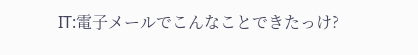IT:電子メールでこんなことできたっけ?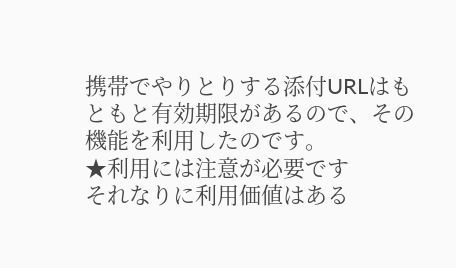携帯でやりとりする添付URLはもともと有効期限があるので、その機能を利用したのです。
★利用には注意が必要です
それなりに利用価値はある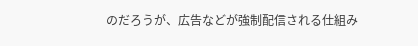のだろうが、広告などが強制配信される仕組み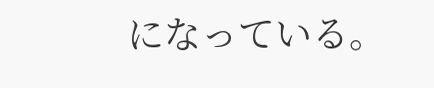になっている。